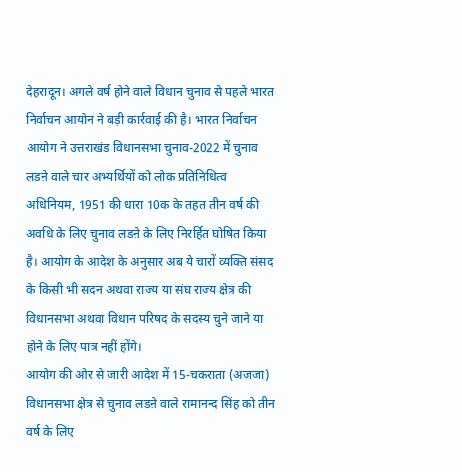देहरादून। अगले वर्ष होने वाले विधान चुनाव से पहले भारत निर्वाचन आयोन ने बड़ी कार्रवाई की है। भारत निर्वाचन आयोग ने उत्तराखंड विधानसभा चुनाव-2022 में चुनाव लडऩे वाले चार अभ्यर्थियों को लोक प्रतिनिधित्व अधिनियम, 1951 की धारा 10क के तहत तीन वर्ष की अवधि के लिए चुनाव लडऩे के लिए निरर्हित घोषित किया है। आयोग के आदेश के अनुसार अब ये चारों व्यक्ति संसद के किसी भी सदन अथवा राज्य या संघ राज्य क्षेत्र की विधानसभा अथवा विधान परिषद के सदस्य चुने जाने या होने के लिए पात्र नहीं होंगे।
आयोग की ओर से जारी आदेश में 15-चकराता (अजजा) विधानसभा क्षेत्र से चुनाव लडऩे वाले रामानन्द सिंह को तीन वर्ष के लिए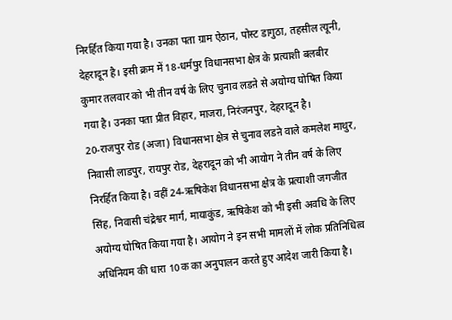निरर्हित किया गया है। उनका पता ग्राम ऐठान, पोस्ट डागुठा, तहसील त्यूनी, देहरादून है। इसी क्रम में 18-धर्मपुर विधानसभा क्षेत्र के प्रत्याशी बलबीर कुमार तलवार को भी तीन वर्ष के लिए चुनाव लडऩे से अयोग्य घोषित किया गया है। उनका पता प्रीत विहार, माजरा, निरंजनपुर, देहरादून है।
20-राजपुर रोड (अजा) विधानसभा क्षेत्र से चुनाव लडऩे वाले कमलेश माथुर, निवासी लाडपुर, रायपुर रोड, देहरादून को भी आयोग ने तीन वर्ष के लिए निरर्हित किया है। वहीं 24-ऋषिकेश विधानसभा क्षेत्र के प्रत्याशी जगजीत सिंह, निवासी चंद्रेश्वर मार्ग, मायाकुंड, ऋषिकेश को भी इसी अवधि के लिए अयोग्य घोषित किया गया है। आयोग ने इन सभी मामलों में लोक प्रतिनिधित्व अधिनियम की धारा 10क का अनुपालन करते हुए आदेश जारी किया है।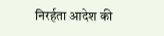निरर्हता आदेश की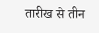तारीख से तीन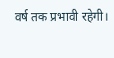वर्ष तक प्रभावी रहेगी।